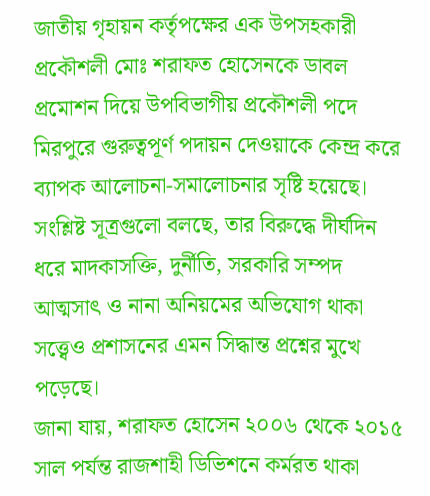জাতীয় গৃহায়ন কর্তৃপক্ষের এক উপসহকারী প্রকৌশলী মোঃ শরাফত হোসেনকে ডাবল প্রমোশন দিয়ে উপবিভাগীয় প্রকৌশলী পদে মিরপুরে গুরুত্বপূর্ণ পদায়ন দেওয়াকে কেন্দ্র করে ব্যাপক আলোচনা-সমালোচনার সৃষ্টি হয়েছে। সংশ্লিষ্ট সূত্রগুলো বলছে, তার বিরুদ্ধে দীর্ঘদিন ধরে মাদকাসক্তি, দুর্নীতি, সরকারি সম্পদ আত্মসাৎ ও নানা অনিয়মের অভিযোগ থাকা সত্ত্বেও প্রশাসনের এমন সিদ্ধান্ত প্রশ্নের মুখে পড়েছে।
জানা যায়, শরাফত হোসেন ২০০৬ থেকে ২০১৫ সাল পর্যন্ত রাজশাহী ডিভিশনে কর্মরত থাকা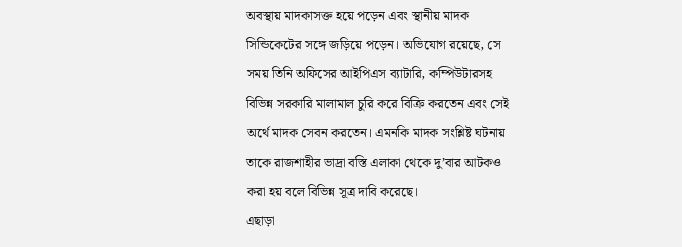অবস্থায় মাদকাসক্ত হয়ে পড়েন এবং স্থানীয় মাদক সিন্ডিকেটের সঙ্গে জড়িয়ে পড়েন। অভিযোগ রয়েছে, সে সময় তিনি অফিসের আইপিএস ব্যাটারি, কম্পিউটারসহ বিভিন্ন সরকারি মালামাল চুরি করে বিক্রি করতেন এবং সেই অর্থে মাদক সেবন করতেন। এমনকি মাদক সংশ্লিষ্ট ঘটনায় তাকে রাজশাহীর ভাদ্রা বস্তি এলাকা থেকে দু’বার আটকও করা হয় বলে বিভিন্ন সূত্র দাবি করেছে।
এছাড়া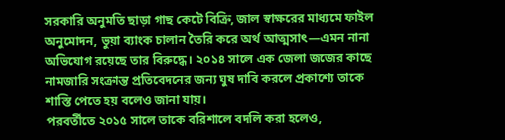সরকারি অনুমতি ছাড়া গাছ কেটে বিক্রি, জাল স্বাক্ষরের মাধ্যমে ফাইল অনুমোদন, ভুয়া ব্যাংক চালান তৈরি করে অর্থ আত্মসাৎ—এমন নানা অভিযোগ রয়েছে তার বিরুদ্ধে। ২০১৪ সালে এক জেলা জজের কাছে নামজারি সংক্রান্ত প্রতিবেদনের জন্য ঘুষ দাবি করলে প্রকাশ্যে তাকে শাস্তি পেতে হয় বলেও জানা যায়।
পরবর্তীতে ২০১৫ সালে তাকে বরিশালে বদলি করা হলেও,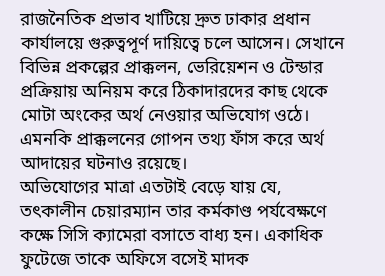রাজনৈতিক প্রভাব খাটিয়ে দ্রুত ঢাকার প্রধান কার্যালয়ে গুরুত্বপূর্ণ দায়িত্বে চলে আসেন। সেখানে বিভিন্ন প্রকল্পের প্রাক্কলন, ভেরিয়েশন ও টেন্ডার প্রক্রিয়ায় অনিয়ম করে ঠিকাদারদের কাছ থেকে মোটা অংকের অর্থ নেওয়ার অভিযোগ ওঠে। এমনকি প্রাক্কলনের গোপন তথ্য ফাঁস করে অর্থ আদায়ের ঘটনাও রয়েছে।
অভিযোগের মাত্রা এতটাই বেড়ে যায় যে, তৎকালীন চেয়ারম্যান তার কর্মকাণ্ড পর্যবেক্ষণে কক্ষে সিসি ক্যামেরা বসাতে বাধ্য হন। একাধিক ফুটেজে তাকে অফিসে বসেই মাদক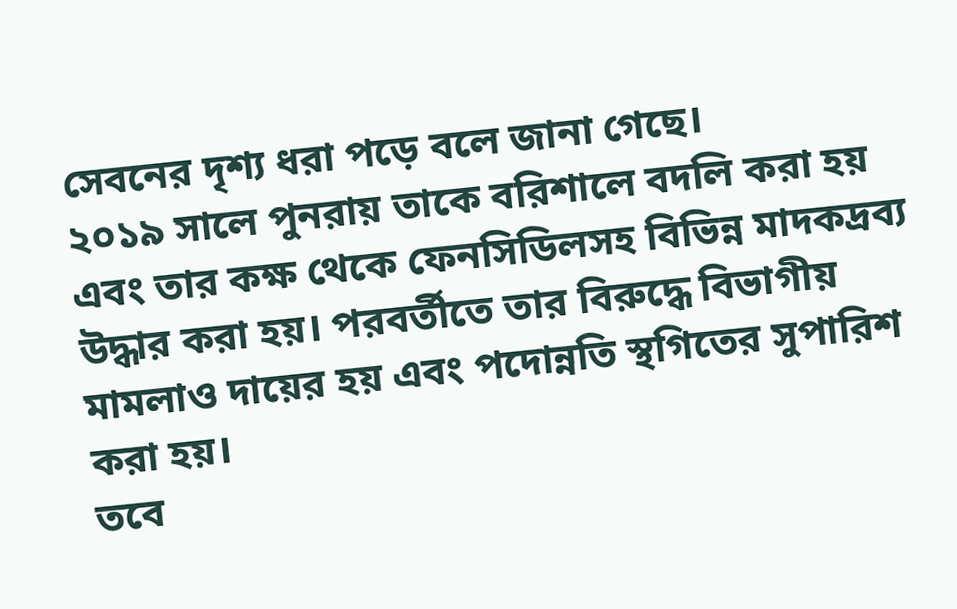সেবনের দৃশ্য ধরা পড়ে বলে জানা গেছে।
২০১৯ সালে পুনরায় তাকে বরিশালে বদলি করা হয় এবং তার কক্ষ থেকে ফেনসিডিলসহ বিভিন্ন মাদকদ্রব্য উদ্ধার করা হয়। পরবর্তীতে তার বিরুদ্ধে বিভাগীয় মামলাও দায়ের হয় এবং পদোন্নতি স্থগিতের সুপারিশ করা হয়।
তবে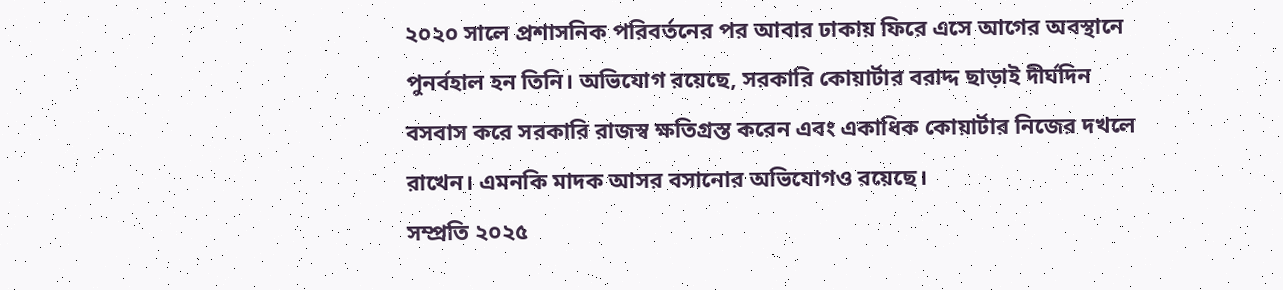২০২০ সালে প্রশাসনিক পরিবর্তনের পর আবার ঢাকায় ফিরে এসে আগের অবস্থানে পুনর্বহাল হন তিনি। অভিযোগ রয়েছে, সরকারি কোয়ার্টার বরাদ্দ ছাড়াই দীর্ঘদিন বসবাস করে সরকারি রাজস্ব ক্ষতিগ্রস্ত করেন এবং একাধিক কোয়ার্টার নিজের দখলে রাখেন। এমনকি মাদক আসর বসানোর অভিযোগও রয়েছে।
সম্প্রতি ২০২৫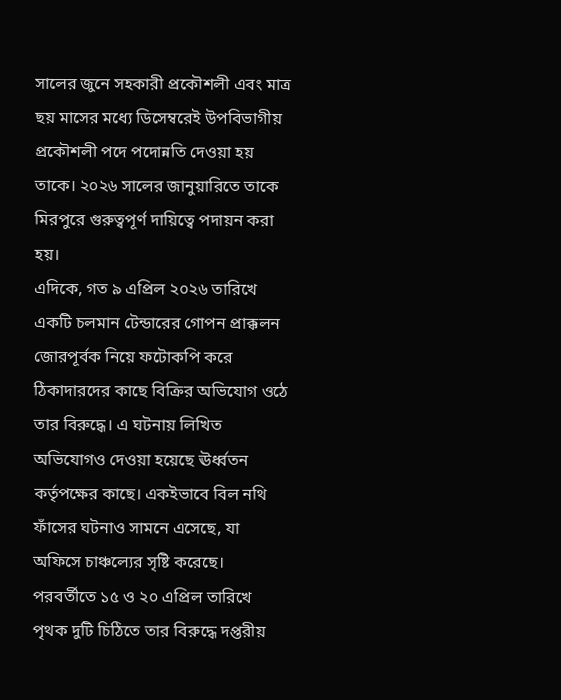সালের জুনে সহকারী প্রকৌশলী এবং মাত্র ছয় মাসের মধ্যে ডিসেম্বরেই উপবিভাগীয় প্রকৌশলী পদে পদোন্নতি দেওয়া হয় তাকে। ২০২৬ সালের জানুয়ারিতে তাকে মিরপুরে গুরুত্বপূর্ণ দায়িত্বে পদায়ন করা হয়।
এদিকে, গত ৯ এপ্রিল ২০২৬ তারিখে একটি চলমান টেন্ডারের গোপন প্রাক্কলন জোরপূর্বক নিয়ে ফটোকপি করে ঠিকাদারদের কাছে বিক্রির অভিযোগ ওঠে তার বিরুদ্ধে। এ ঘটনায় লিখিত অভিযোগও দেওয়া হয়েছে ঊর্ধ্বতন কর্তৃপক্ষের কাছে। একইভাবে বিল নথি ফাঁসের ঘটনাও সামনে এসেছে, যা অফিসে চাঞ্চল্যের সৃষ্টি করেছে।
পরবর্তীতে ১৫ ও ২০ এপ্রিল তারিখে পৃথক দুটি চিঠিতে তার বিরুদ্ধে দপ্তরীয়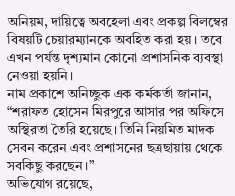অনিয়ম, দায়িত্বে অবহেলা এবং প্রকল্প বিলম্বের বিষয়টি চেয়ারম্যানকে অবহিত করা হয়। তবে এখন পর্যন্ত দৃশ্যমান কোনো প্রশাসনিক ব্যবস্থা নেওয়া হয়নি।
নাম প্রকাশে অনিচ্ছুক এক কর্মকর্তা জানান, “শরাফত হোসেন মিরপুরে আসার পর অফিসে অস্থিরতা তৈরি হয়েছে। তিনি নিয়মিত মাদক সেবন করেন এবং প্রশাসনের ছত্রছায়ায় থেকে সবকিছু করছেন।”
অভিযোগ রয়েছে,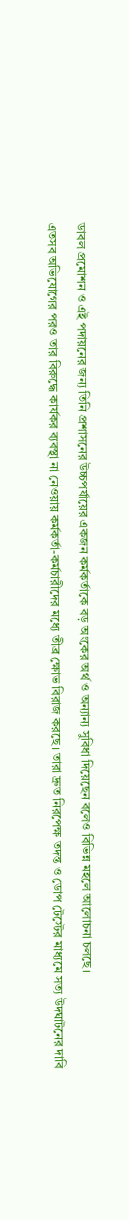ডাবল প্রমোশন ও এই পদায়নের জন্য তিনি প্রশাসনের উচ্চপর্যায়ের একজন কর্মকর্তাকে বড় অংকের অর্থ ও অন্যান্য সুবিধা দিয়েছেন বলেও বিভিন্ন মহলে আলোচনা চলছে।
এতসব অভিযোগের পরও তার বিরুদ্ধে কার্যকর ব্যবস্থা না নেওয়ায় কর্মকর্তা-কর্মচারীদের মধ্যে তীব্র ক্ষোভ বিরাজ করছে। তারা দ্রুত নিরপেক্ষ তদন্ত ও ডোপ টেস্টের মাধ্যমে সত্য উদঘাটনের দাবি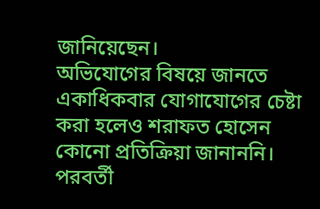জানিয়েছেন।
অভিযোগের বিষয়ে জানতে একাধিকবার যোগাযোগের চেষ্টা করা হলেও শরাফত হোসেন কোনো প্রতিক্রিয়া জানাননি।
পরবর্তী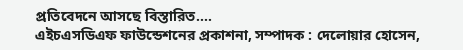প্রতিবেদনে আসছে বিস্তারিত....
এইচএসডিএফ ফাউন্ডেশনের প্রকাশনা, সম্পাদক : দেলোয়ার হোসেন,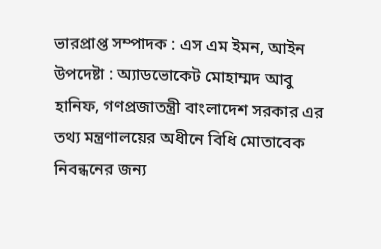ভারপ্রাপ্ত সম্পাদক : এস এম ইমন, আইন উপদেষ্টা : অ্যাডভোকেট মোহাম্মদ আবু হানিফ, গণপ্রজাতন্ত্রী বাংলাদেশ সরকার এর তথ্য মন্ত্রণালয়ের অধীনে বিধি মোতাবেক নিবন্ধনের জন্য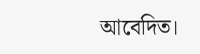আবেদিত।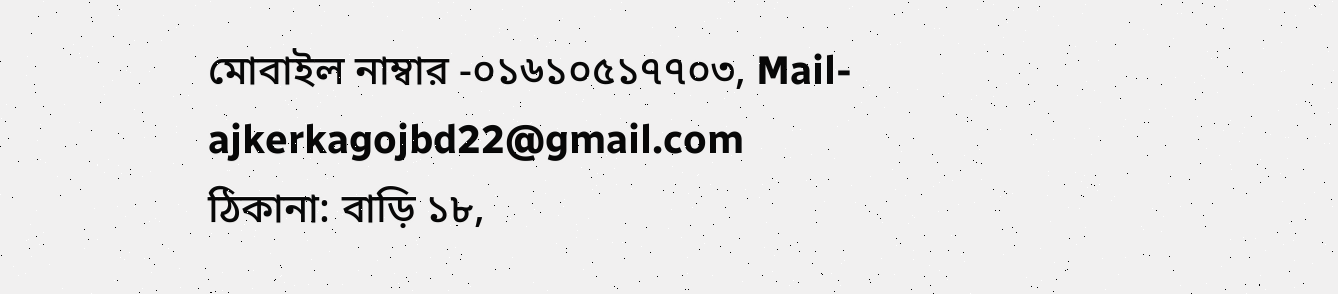মোবাইল নাম্বার -০১৬১০৫১৭৭০৩, Mail-ajkerkagojbd22@gmail.com
ঠিকানা: বাড়ি ১৮,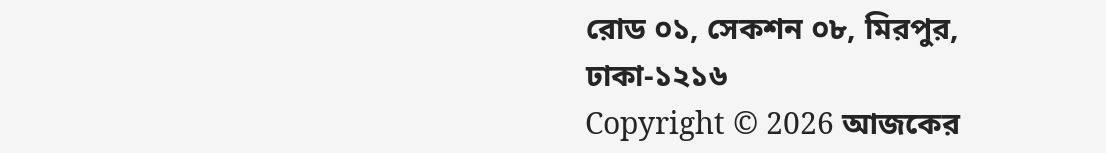রোড ০১, সেকশন ০৮, মিরপুর, ঢাকা-১২১৬
Copyright © 2026 আজকের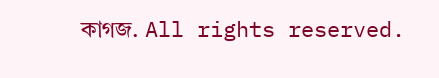কাগজ. All rights reserved.